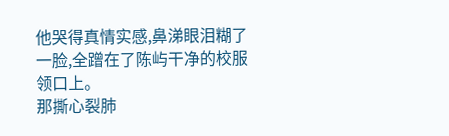他哭得真情实感,鼻涕眼泪糊了一脸,全蹭在了陈屿干净的校服领口上。
那撕心裂肺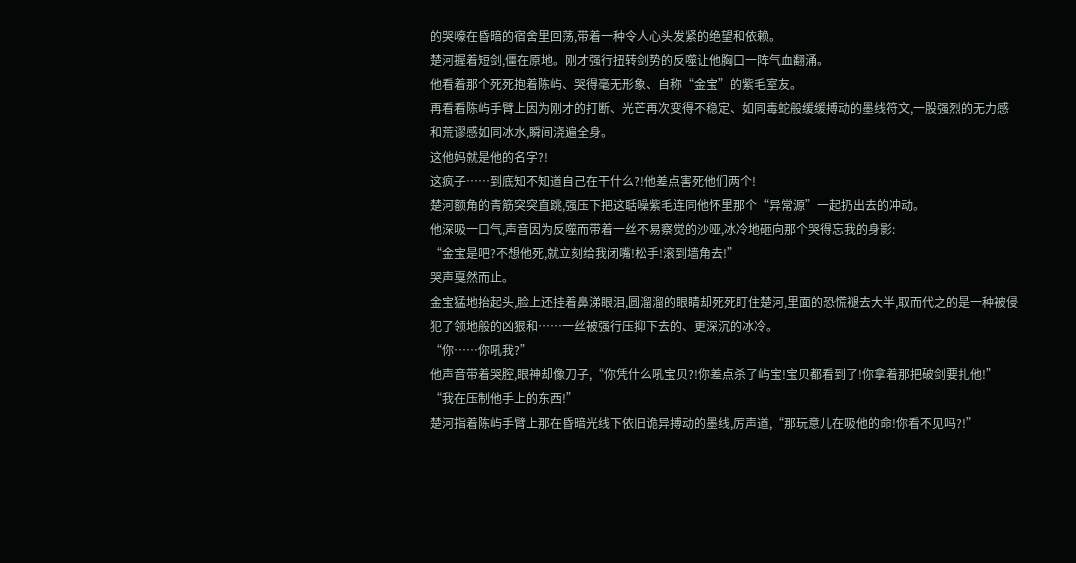的哭嚎在昏暗的宿舍里回荡,带着一种令人心头发紧的绝望和依赖。
楚河握着短剑,僵在原地。刚才强行扭转剑势的反噬让他胸口一阵气血翻涌。
他看着那个死死抱着陈屿、哭得毫无形象、自称“金宝”的紫毛室友。
再看看陈屿手臂上因为刚才的打断、光芒再次变得不稳定、如同毒蛇般缓缓搏动的墨线符文,一股强烈的无力感和荒谬感如同冰水,瞬间浇遍全身。
这他妈就是他的名字?!
这疯子……到底知不知道自己在干什么?!他差点害死他们两个!
楚河额角的青筋突突直跳,强压下把这聒噪紫毛连同他怀里那个“异常源”一起扔出去的冲动。
他深吸一口气,声音因为反噬而带着一丝不易察觉的沙哑,冰冷地砸向那个哭得忘我的身影:
“金宝是吧?不想他死,就立刻给我闭嘴!松手!滚到墙角去!”
哭声戛然而止。
金宝猛地抬起头,脸上还挂着鼻涕眼泪,圆溜溜的眼睛却死死盯住楚河,里面的恐慌褪去大半,取而代之的是一种被侵犯了领地般的凶狠和……一丝被强行压抑下去的、更深沉的冰冷。
“你……你吼我?”
他声音带着哭腔,眼神却像刀子,“你凭什么吼宝贝?!你差点杀了屿宝!宝贝都看到了!你拿着那把破剑要扎他!”
“我在压制他手上的东西!”
楚河指着陈屿手臂上那在昏暗光线下依旧诡异搏动的墨线,厉声道,“那玩意儿在吸他的命!你看不见吗?!”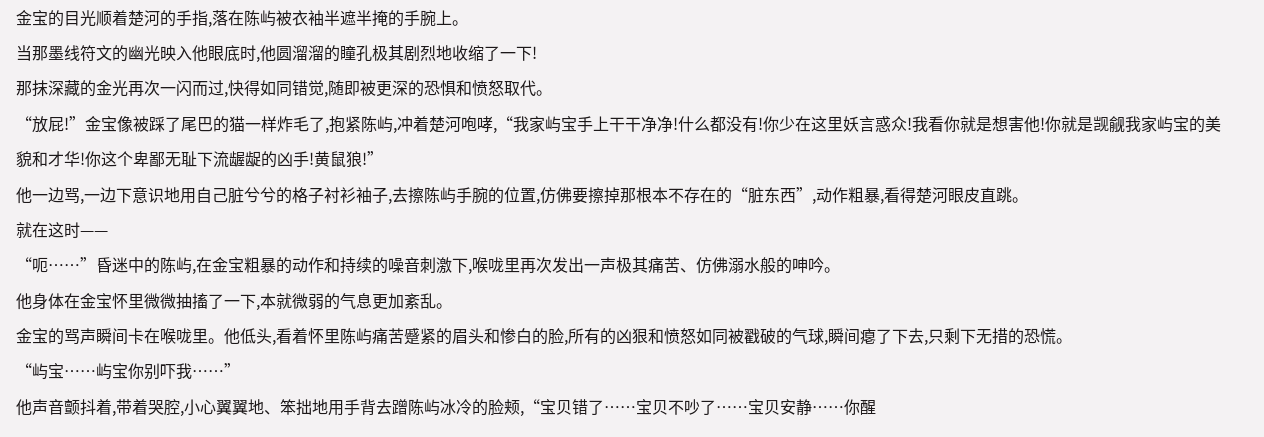金宝的目光顺着楚河的手指,落在陈屿被衣袖半遮半掩的手腕上。
当那墨线符文的幽光映入他眼底时,他圆溜溜的瞳孔极其剧烈地收缩了一下!
那抹深藏的金光再次一闪而过,快得如同错觉,随即被更深的恐惧和愤怒取代。
“放屁!”金宝像被踩了尾巴的猫一样炸毛了,抱紧陈屿,冲着楚河咆哮,“我家屿宝手上干干净净!什么都没有!你少在这里妖言惑众!我看你就是想害他!你就是觊觎我家屿宝的美貌和才华!你这个卑鄙无耻下流龌龊的凶手!黄鼠狼!”
他一边骂,一边下意识地用自己脏兮兮的格子衬衫袖子,去擦陈屿手腕的位置,仿佛要擦掉那根本不存在的“脏东西”,动作粗暴,看得楚河眼皮直跳。
就在这时——
“呃……”昏迷中的陈屿,在金宝粗暴的动作和持续的噪音刺激下,喉咙里再次发出一声极其痛苦、仿佛溺水般的呻吟。
他身体在金宝怀里微微抽搐了一下,本就微弱的气息更加紊乱。
金宝的骂声瞬间卡在喉咙里。他低头,看着怀里陈屿痛苦蹙紧的眉头和惨白的脸,所有的凶狠和愤怒如同被戳破的气球,瞬间瘪了下去,只剩下无措的恐慌。
“屿宝……屿宝你别吓我……”
他声音颤抖着,带着哭腔,小心翼翼地、笨拙地用手背去蹭陈屿冰冷的脸颊,“宝贝错了……宝贝不吵了……宝贝安静……你醒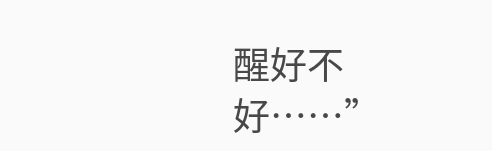醒好不好……”